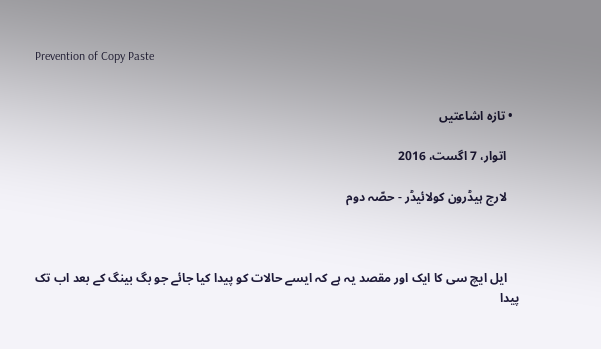Prevention of Copy Paste


  • تازہ اشاعتیں

    اتوار، 7 اگست، 2016

    لارج ہیڈرون کولائیڈر - حصّہ دوم



    ایل ایچ سی کا ایک اور مقصد یہ ہے کہ ایسے حالات کو پیدا کیا جائے جو بگ بینگ کے بعد اب تک پیدا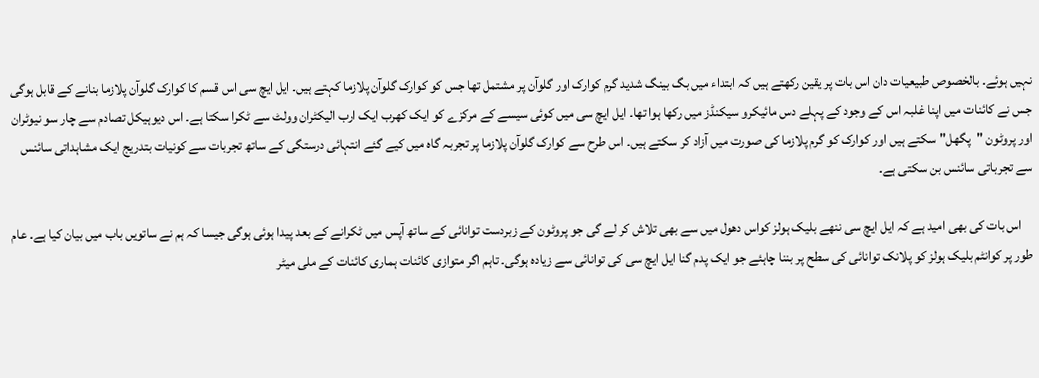نہیں ہوئے۔ بالخصوص طبیعیات دان اس بات پر یقین رکھتے ہیں کہ ابتداء میں بگ بینگ شدید گرم کوارک اور گلوآن پر مشتمل تھا جس کو کوارک گلوآن پلازما کہتے ہیں۔ ایل ایچ سی اس قسم کا کوارک گلوآن پلازما بنانے کے قابل ہوگی جس نے کائنات میں اپنا غلبہ اس کے وجود کے پہلے دس مائیکرو سیکنڈز میں رکھا ہوا تھا۔ ایل ایچ سی میں کوئی سیسے کے مرکزے کو ایک کھرب ایک ارب الیکٹران وولٹ سے ٹکرا سکتا ہے۔ اس دیوہیکل تصادم سے چار سو نیوٹران اور پروٹون "پگھل" سکتے ہیں اور کوارک کو گرم پلازما کی صورت میں آزاد کر سکتے ہیں۔ اس طرح سے کوارک گلوآن پلازما پر تجربہ گاہ میں کیے گئے انتہائی درستگی کے ساتھ تجربات سے کونیات بتدریج ایک مشاہداتی سائنس سے تجرباتی سائنس بن سکتی ہے۔

    اس بات کی بھی امید ہے کہ ایل ایچ سی ننھے بلیک ہولز کواس دھول میں سے بھی تلاش کر لے گی جو پروٹون کے زبردست توانائی کے ساتھ آپس میں ٹکرانے کے بعد پیدا ہوئی ہوگی جیسا کہ ہم نے ساتویں باب میں بیان کیا ہے۔ عام طور پر کوانٹم بلیک ہولز کو پلانک توانائی کی سطح پر بننا چاہئے جو ایک پدم گنا ایل ایچ سی کی توانائی سے زیادہ ہوگی۔ تاہم اگر متوازی کائنات ہماری کائنات کے ملی میٹر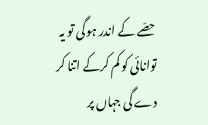حصّے کے اندر ہوگی تو یہ توانائی کو کم کرکے اتنا کر دے گی جہاں پر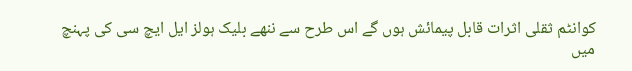کوانٹم ثقلی اثرات قابل پیمائش ہوں گے اس طرح سے ننھے بلیک ہولز ایل ایچ سی کی پہنچ میں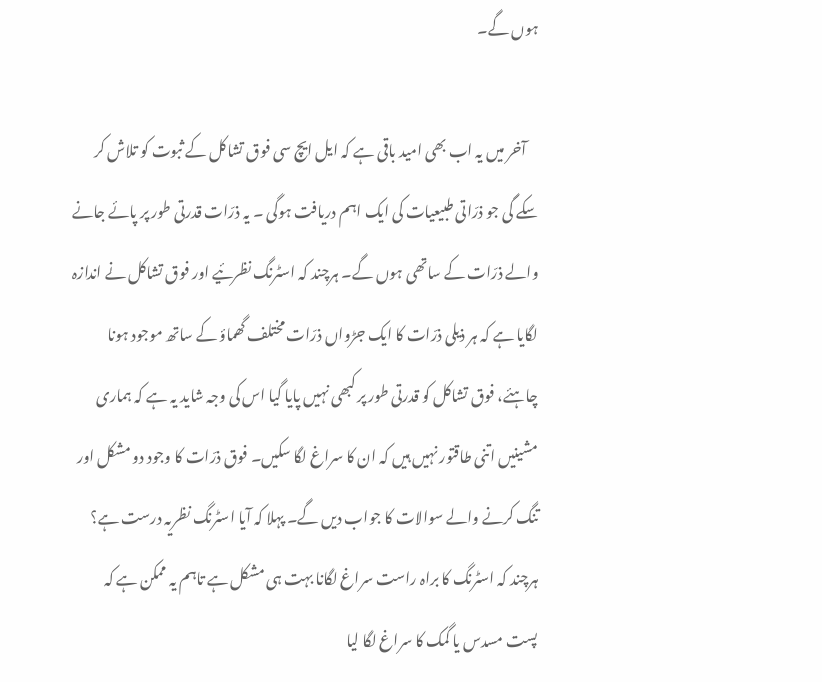ہوں گے۔

    آخر میں یہ اب بھی امید باقی ہے کہ ایل ایچ سی فوق تشاکل کے ثبوت کو تلاش کر سکے گی جو ذرّاتی طبیعیات کی ایک اہم دریافت ہوگی ۔ یہ ذرّات قدرتی طور پر پائے جانے والے ذرّات کے ساتھی ہوں گے۔ ہرچند کہ اسٹرنگ نظرئیے اور فوق تشاکل نے اندازہ لگایا ہے کہ ہر ذیلی ذرّات کا ایک جڑواں ذرّات مختلف گھماؤ کے ساتھ موجود ہونا چاہئے، فوق تشاکل کو قدرتی طور پر کبھی نہیں پایا گیا اس کی وجہ شاید یہ ہے کہ ہماری مشینیں اتنی طاقتور نہیں ہیں کہ ان کا سراغ لگا سکیں۔ فوق ذرّات کا وجود دو مشکل اور تنگ کرنے والے سوالات کا جواب دیں گے۔ پہلا کہ آیا اسٹرنگ نظریہ درست ہے؟ ہرچند کہ اسٹرنگ کا براہ راست سراغ لگانا بہت ہی مشکل ہے تاہم یہ ممکن ہے کہ پست مسدس یا گمک کا سراغ لگا لیا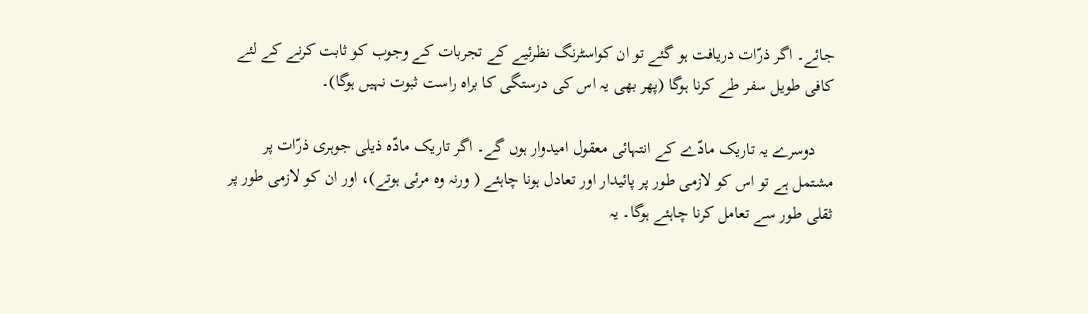جائے۔ اگر ذرّات دریافت ہو گئے تو ان کواسٹرنگ نظرئیے کے تجربات کے وجوب کو ثابت کرنے کے لئے کافی طویل سفر طے کرنا ہوگا (پھر بھی یہ اس کی درستگی کا براہ راست ثبوت نہیں ہوگا)۔

    دوسرے یہ تاریک مادّے کے انتہائی معقول امیدوار ہوں گے۔ اگر تاریک مادّہ ذیلی جوہری ذرّات پر مشتمل ہے تو اس کو لازمی طور پر پائیدار اور تعادل ہونا چاہئے ( ورنہ وہ مرئی ہوتے)، اور ان کو لازمی طور پر ثقلی طور سے تعامل کرنا چاہئے ہوگا۔ یہ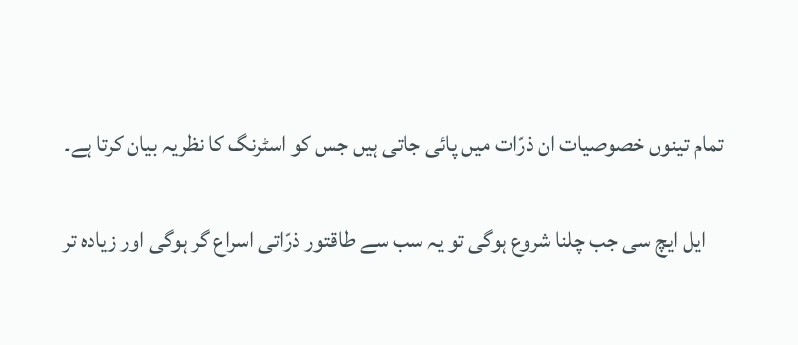تمام تینوں خصوصیات ان ذرّات میں پائی جاتی ہیں جس کو اسٹرنگ کا نظریہ بیان کرتا ہے۔

    ایل ایچ سی جب چلنا شروع ہوگی تو یہ سب سے طاقتور ذرّاتی اسراع گر ہوگی اور زیادہ تر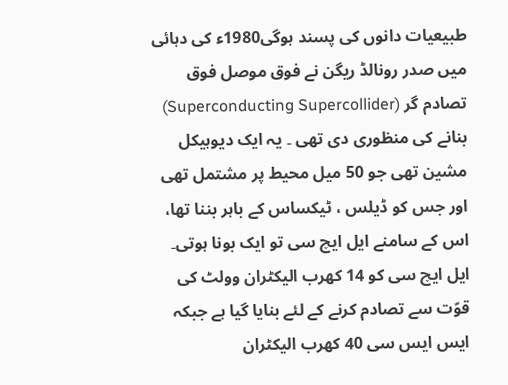طبیعیات دانوں کی پسند ہوگی1980ء کی دہائی میں صدر رونالڈ ریگن نے فوق موصل فوق تصادم گر (Superconducting Supercollider) بنانے کی منظوری دی تھی ۔ یہ ایک دیوہیکل مشین تھی جو 50 میل محیط پر مشتمل تھی اور جس کو ڈیلس ، ٹیکساس کے باہر بننا تھا، اس کے سامنے ایل ایچ سی تو ایک بونا ہوتی۔ ایل ایچ سی کو 14 کھرب الیکٹران وولٹ کی قوّت سے تصادم کرنے کے لئے بنایا گیا ہے جبکہ ایس ایس سی 40 کھرب الیکٹران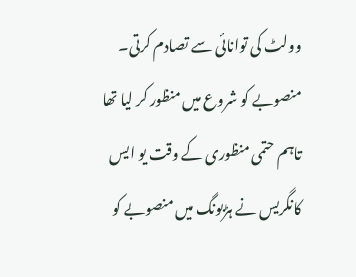وولٹ کی توانائی سے تصادم کرتی۔ منصوبے کو شروع میں منظور کر لیا تھا تاہم حتمی منظوری کے وقت یو ایس کانگریس نے ہڑبونگ میں منصوبے کو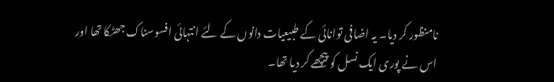نامنظور کر دیا۔ یہ اضافی توانائی کے طبیعیات دانوں کے لئے انتہائی افسوسناک جھٹکا تھا اور اس نے پوری ایک نسل کو پیچھے کر دیا تھا۔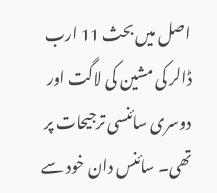اصل میں بحث 11 ارب ڈالر کی مشین کی لاگت اور دوسری سائنسی ترجیحات پر تھی۔ سائنس دان خود سے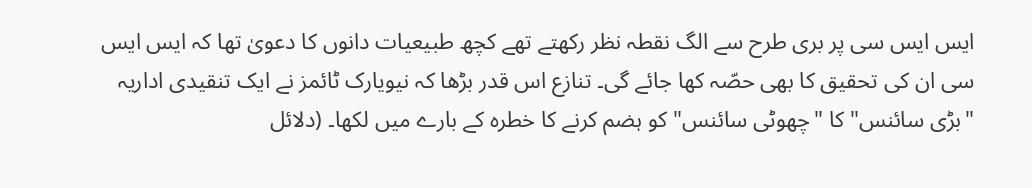ایس ایس سی پر بری طرح سے الگ نقطہ نظر رکھتے تھے کچھ طبیعیات دانوں کا دعویٰ تھا کہ ایس ایس سی ان کی تحقیق کا بھی حصّہ کھا جائے گی۔ تنازع اس قدر بڑھا کہ نیویارک ٹائمز نے ایک تنقیدی اداریہ "بڑی سائنس" کا "چھوٹی سائنس" کو ہضم کرنے کا خطرہ کے بارے میں لکھا۔ (دلائل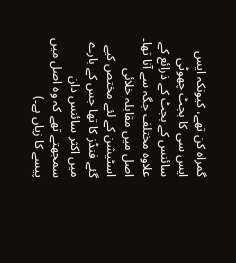گمراہ کن تھے، کیونکہ ایس ایس سی کا بجٹ چھوٹی سائنس کے بجٹ کے ذرائع کے علاوہ مختلف جگہ سے آنا تھا۔ اصل میں مقابلہ خلائی اسٹیشن کے لئے مختص کیے گئے فنڈز کا تھا جس کے بارے میں اکثر سائنس دان سمجھتے تھے کہ وہ اصل میں پیسے کا زیاں ہے۔)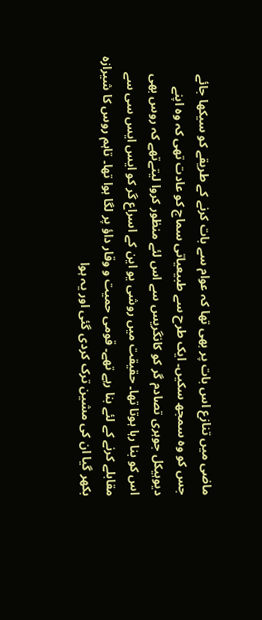ماضی میں تنازع اس بات پر بھی تھا کہ عوام سے بات کرنے کے طریقے کو سیکھا جائے جس کو وہ سمجھ سکیں۔ ایک طرح سے طبیعیاتی سماج کو عادت تھی کہ وہ اپنے دیوہیکل جوہری تصادم گر کو کانگریس سے اس لئے منظور کروا لیتےتھے کہ روس بھی اس کو بنا رہا ہوتا تھا۔ حقیقت میں روشی یو این کے اسراع گر کو ایس ایس سی سے مقابلے کرنے کے لئے بنا رہے تھے۔ قومی حمیت و وقار داؤ پر لگا ہوا تھا۔ تاہم روس کا شیرازہ بکھر گیا ان کی مشین ترک کردی گئی اور یہ ہوا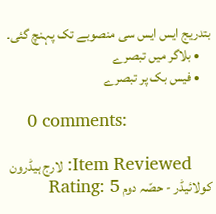بتدریج ایس ایس سی منصوبے تک پہنچ گئی۔
    • بلاگر میں تبصرے
    • فیس بک پر تبصرے

    0 comments:

    Item Reviewed: لارج ہیڈرون کولائیڈر - حصّہ دوم Rating: 5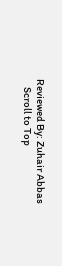Reviewed By: Zuhair Abbas
    Scroll to Top